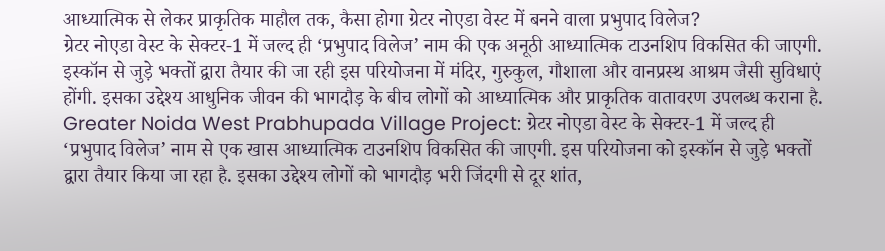आध्यात्मिक से लेकर प्राकृतिक माहौल तक, कैसा होगा ग्रेटर नोएडा वेस्ट में बनने वाला प्रभुपाद विलेज?
ग्रेटर नोएडा वेस्ट के सेक्टर-1 में जल्द ही ‘प्रभुपाद विलेज’ नाम की एक अनूठी आध्यात्मिक टाउनशिप विकसित की जाएगी. इस्कॉन से जुड़े भक्तों द्वारा तैयार की जा रही इस परियोजना में मंदिर, गुरुकुल, गौशाला और वानप्रस्थ आश्रम जैसी सुविधाएं होंगी. इसका उद्देश्य आधुनिक जीवन की भागदौड़ के बीच लोगों को आध्यात्मिक और प्राकृतिक वातावरण उपलब्ध कराना है.
Greater Noida West Prabhupada Village Project: ग्रेटर नोएडा वेस्ट के सेक्टर-1 में जल्द ही ‘प्रभुपाद विलेज’ नाम से एक खास आध्यात्मिक टाउनशिप विकसित की जाएगी. इस परियोजना को इस्कॉन से जुड़े भक्तों द्वारा तैयार किया जा रहा है. इसका उद्देश्य लोगों को भागदौड़ भरी जिंदगी से दूर शांत,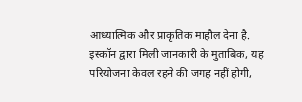आध्यात्मिक और प्राकृतिक माहौल देना है.
इस्कॉन द्वारा मिली जानकारी के मुताबिक, यह परियोजना केवल रहने की जगह नहीं होगी,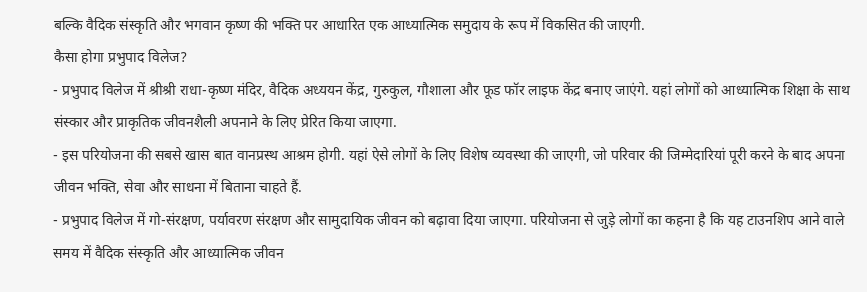बल्कि वैदिक संस्कृति और भगवान कृष्ण की भक्ति पर आधारित एक आध्यात्मिक समुदाय के रूप में विकसित की जाएगी.
कैसा होगा प्रभुपाद विलेज?
- प्रभुपाद विलेज में श्रीश्री राधा-कृष्ण मंदिर, वैदिक अध्ययन केंद्र, गुरुकुल, गौशाला और फूड फॉर लाइफ केंद्र बनाए जाएंगे. यहां लोगों को आध्यात्मिक शिक्षा के साथ संस्कार और प्राकृतिक जीवनशैली अपनाने के लिए प्रेरित किया जाएगा.
- इस परियोजना की सबसे खास बात वानप्रस्थ आश्रम होगी. यहां ऐसे लोगों के लिए विशेष व्यवस्था की जाएगी, जो परिवार की जिम्मेदारियां पूरी करने के बाद अपना जीवन भक्ति, सेवा और साधना में बिताना चाहते हैं.
- प्रभुपाद विलेज में गो-संरक्षण, पर्यावरण संरक्षण और सामुदायिक जीवन को बढ़ावा दिया जाएगा. परियोजना से जुड़े लोगों का कहना है कि यह टाउनशिप आने वाले समय में वैदिक संस्कृति और आध्यात्मिक जीवन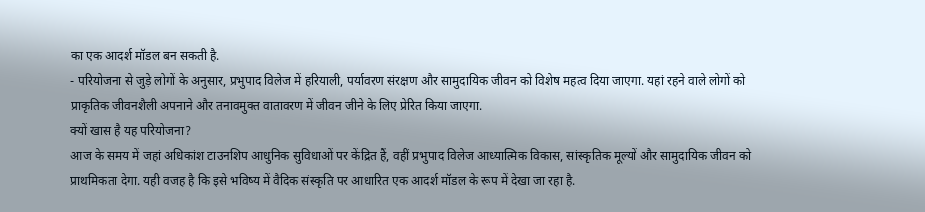का एक आदर्श मॉडल बन सकती है.
- परियोजना से जुड़े लोगों के अनुसार, प्रभुपाद विलेज में हरियाली, पर्यावरण संरक्षण और सामुदायिक जीवन को विशेष महत्व दिया जाएगा. यहां रहने वाले लोगों को प्राकृतिक जीवनशैली अपनाने और तनावमुक्त वातावरण में जीवन जीने के लिए प्रेरित किया जाएगा.
क्यों खास है यह परियोजना?
आज के समय में जहां अधिकांश टाउनशिप आधुनिक सुविधाओं पर केंद्रित हैं, वहीं प्रभुपाद विलेज आध्यात्मिक विकास, सांस्कृतिक मूल्यों और सामुदायिक जीवन को प्राथमिकता देगा. यही वजह है कि इसे भविष्य में वैदिक संस्कृति पर आधारित एक आदर्श मॉडल के रूप में देखा जा रहा है.